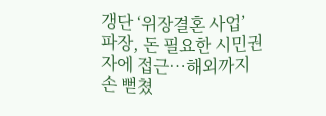갱단 ‘위장결혼 사업’ 파장, 돈 필요한 시민권자에 접근…해외까지 손 뻗쳤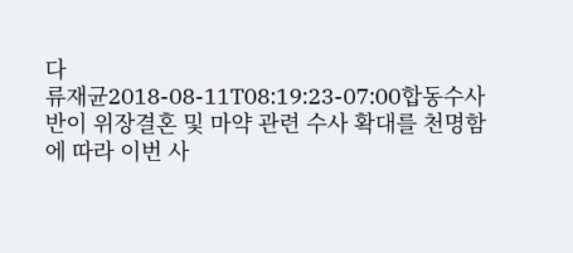다
류재균2018-08-11T08:19:23-07:00합동수사반이 위장결혼 및 마약 관련 수사 확대를 천명함에 따라 이번 사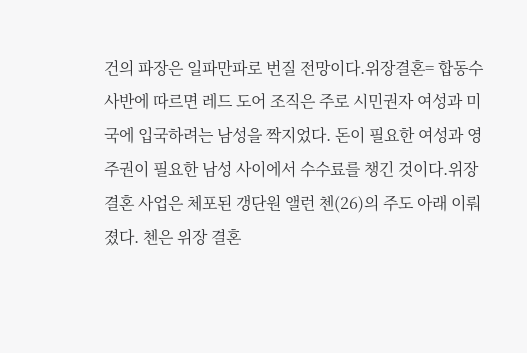건의 파장은 일파만파로 번질 전망이다.위장결혼= 합동수사반에 따르면 레드 도어 조직은 주로 시민권자 여성과 미국에 입국하려는 남성을 짝지었다. 돈이 필요한 여성과 영주권이 필요한 남성 사이에서 수수료를 챙긴 것이다.위장 결혼 사업은 체포된 갱단원 앨런 첸(26)의 주도 아래 이뤄졌다. 첸은 위장 결혼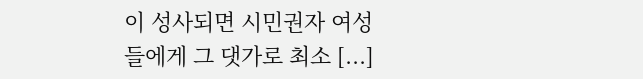이 성사되면 시민권자 여성들에게 그 댓가로 최소 [...]